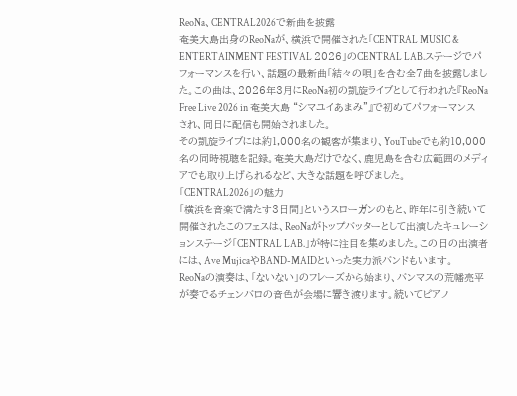ReoNa、CENTRAL2026で新曲を披露
奄美大島出身のReoNaが、横浜で開催された「CENTRAL MUSIC & ENTERTAINMENT FESTIVAL 2026」のCENTRAL LAB.ステージでパフォーマンスを行い、話題の最新曲「結々の唄」を含む全7曲を披露しました。この曲は、2026年3月にReoNa初の凱旋ライブとして行われた『ReoNa Free Live 2026 in 奄美大島 “シマユイあまみ”』で初めてパフォーマンスされ、同日に配信も開始されました。
その凱旋ライブには約1,000名の観客が集まり、YouTubeでも約10,000名の同時視聴を記録。奄美大島だけでなく、鹿児島を含む広範囲のメディアでも取り上げられるなど、大きな話題を呼びました。
「CENTRAL2026」の魅力
「横浜を音楽で満たす3日間」というスローガンのもと、昨年に引き続いて開催されたこのフェスは、ReoNaがトップバッターとして出演したキュレーションステージ「CENTRAL LAB.」が特に注目を集めました。この日の出演者には、Ave MujicaやBAND-MAIDといった実力派バンドもいます。
ReoNaの演奏は、「ないない」のフレーズから始まり、バンマスの荒幡亮平が奏でるチェンバロの音色が会場に響き渡ります。続いてピアノ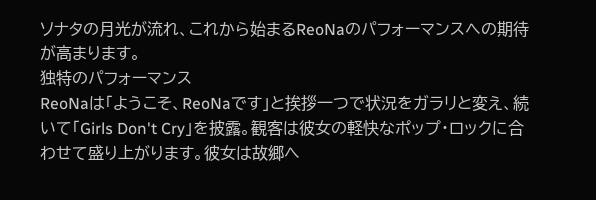ソナタの月光が流れ、これから始まるReoNaのパフォーマンスへの期待が高まります。
独特のパフォーマンス
ReoNaは「ようこそ、ReoNaです」と挨拶一つで状況をガラリと変え、続いて「Girls Don't Cry」を披露。観客は彼女の軽快なポップ・ロックに合わせて盛り上がります。彼女は故郷へ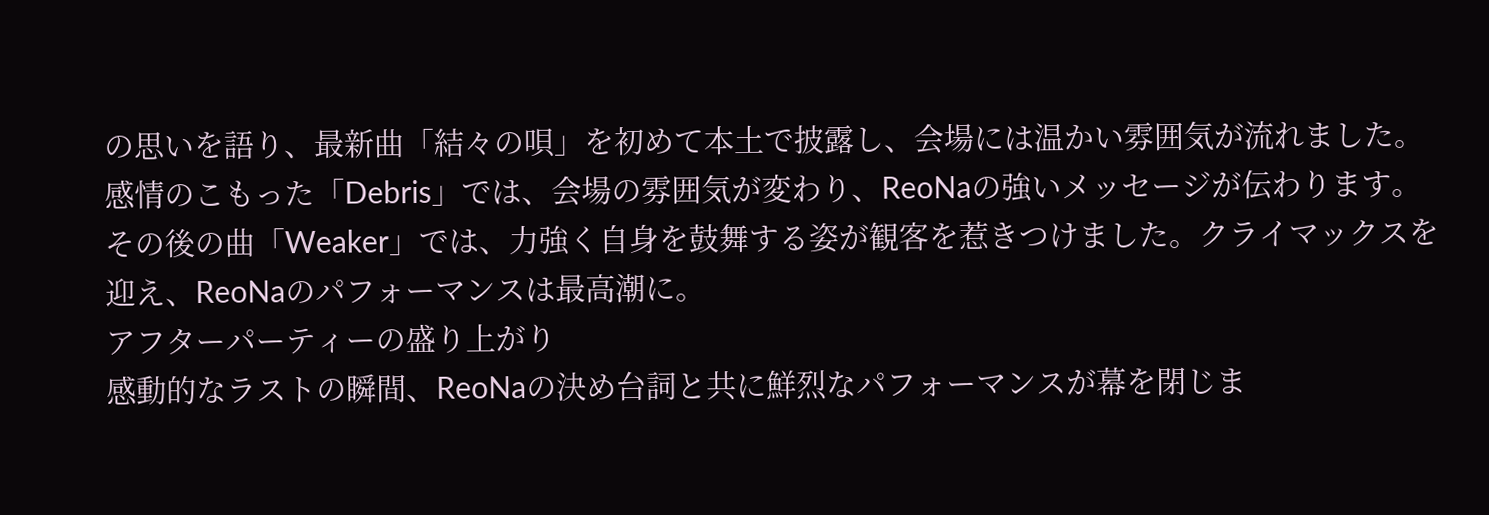の思いを語り、最新曲「結々の唄」を初めて本土で披露し、会場には温かい雰囲気が流れました。
感情のこもった「Debris」では、会場の雰囲気が変わり、ReoNaの強いメッセージが伝わります。その後の曲「Weaker」では、力強く自身を鼓舞する姿が観客を惹きつけました。クライマックスを迎え、ReoNaのパフォーマンスは最高潮に。
アフターパーティーの盛り上がり
感動的なラストの瞬間、ReoNaの決め台詞と共に鮮烈なパフォーマンスが幕を閉じま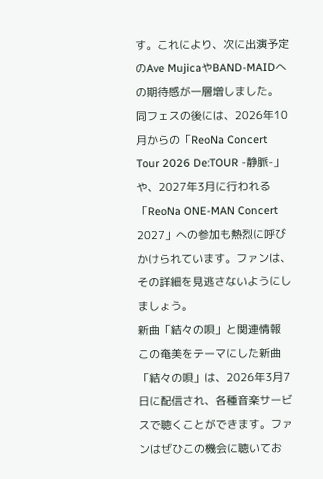す。これにより、次に出演予定のAve MujicaやBAND-MAIDへの期待感が一層増しました。
同フェスの後には、2026年10月からの「ReoNa Concert Tour 2026 De:TOUR -静脈-」や、2027年3月に行われる「ReoNa ONE-MAN Concert 2027」への参加も熱烈に呼びかけられています。ファンは、その詳細を見逃さないようにしましょう。
新曲「結々の唄」と関連情報
この奄美をテーマにした新曲「結々の唄」は、2026年3月7日に配信され、各種音楽サービスで聴くことができます。ファンはぜひこの機会に聴いてお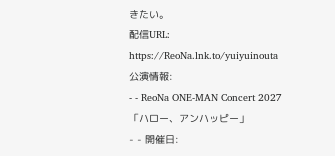きたい。
配信URL:
https://ReoNa.lnk.to/yuiyuinouta
公演情報:
- - ReoNa ONE-MAN Concert 2027「ハロー、アンハッピー」
- - 開催日: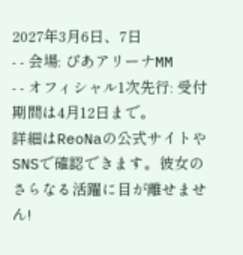2027年3月6日、7日
- - 会場: ぴあアリーナMM
- - オフィシャル1次先行: 受付期間は4月12日まで。
詳細はReoNaの公式サイトやSNSで確認できます。彼女のさらなる活躍に目が離せません!